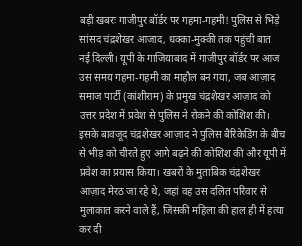बड़ी खबरः गाजीपुर बॉर्डर पर गहमा-गहमी! पुलिस से भिड़े सांसद चंद्रशेखर आजाद, धक्का-मुक्की तक पहुंची बात
नई दिल्ली। यूपी के गाजियाबाद में गाजीपुर बॉर्डर पर आज उस समय गहमा-गहमी का माहौल बन गया, जब आज़ाद समाज पार्टी (कांशीराम) के प्रमुख चंद्रशेखर आज़ाद को उत्तर प्रदेश में प्रवेश से पुलिस ने रोकने की कोशिश की। इसके बावजूद चंद्रशेखर आज़ाद ने पुलिस बैरिकेडिंग के बीच से भीड़ को चीरते हुए आगे बढ़ने की कोशिश की और यूपी में प्रवेश का प्रयास किया। खबरों के मुताबिक चंद्रशेखर आज़ाद मेरठ जा रहे थे, जहां वह उस दलित परिवार से मुलाकात करने वाले हैं, जिसकी महिला की हाल ही में हत्या कर दी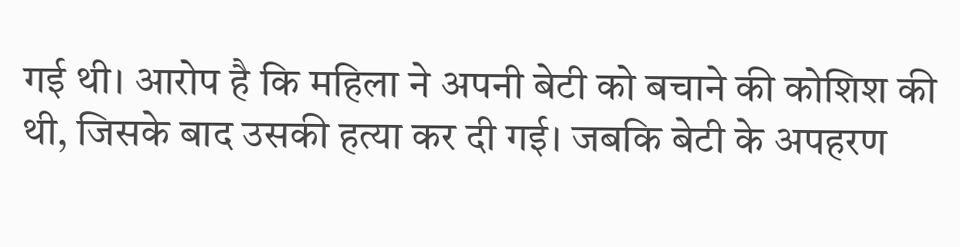गई थी। आरोप है कि महिला ने अपनी बेटी को बचाने की कोशिश की थी, जिसके बाद उसकी हत्या कर दी गई। जबकि बेटी के अपहरण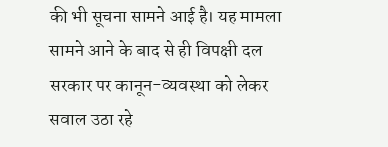की भी सूचना सामने आई है। यह मामला सामने आने के बाद से ही विपक्षी दल सरकार पर कानून-व्यवस्था को लेकर सवाल उठा रहे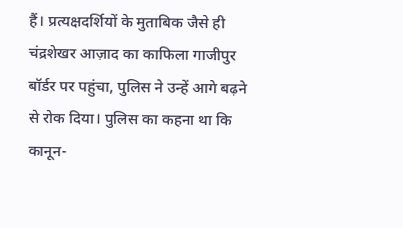हैं। प्रत्यक्षदर्शियों के मुताबिक जैसे ही चंद्रशेखर आज़ाद का काफिला गाजीपुर बॉर्डर पर पहुंचा, पुलिस ने उन्हें आगे बढ़ने से रोक दिया। पुलिस का कहना था कि कानून-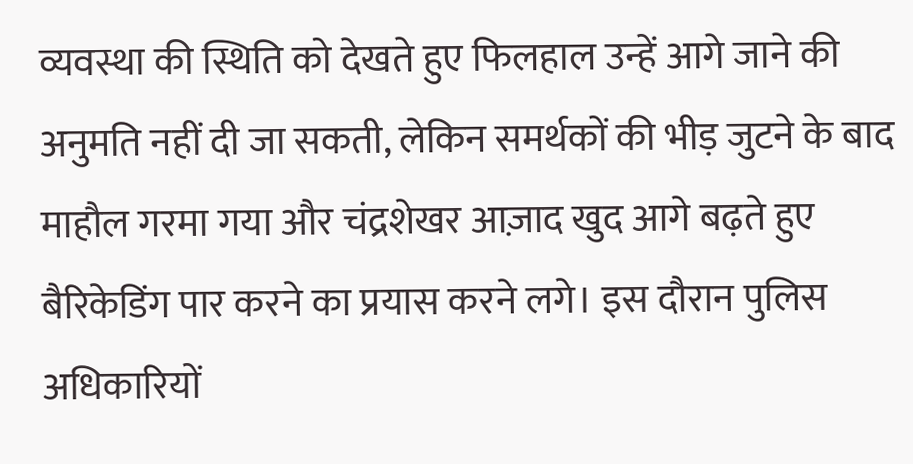व्यवस्था की स्थिति को देखते हुए फिलहाल उन्हें आगे जाने की अनुमति नहीं दी जा सकती, लेकिन समर्थकों की भीड़ जुटने के बाद माहौल गरमा गया और चंद्रशेखर आज़ाद खुद आगे बढ़ते हुए बैरिकेडिंग पार करने का प्रयास करने लगे। इस दौरान पुलिस अधिकारियों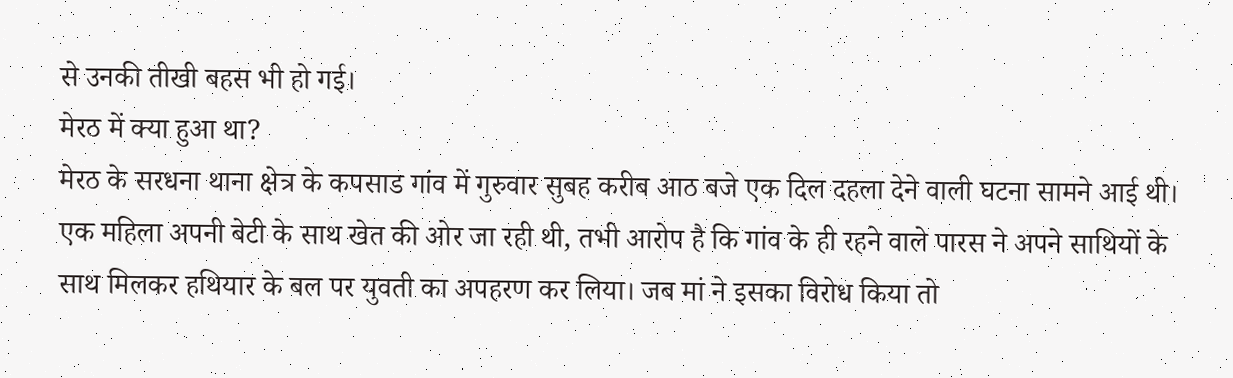से उनकी तीखी बहस भी हो गई।
मेरठ में क्या हुआ था?
मेरठ के सरधना थाना क्षेत्र के कपसाड गांव में गुरुवार सुबह करीब आठ बजे एक दिल दहला देने वाली घटना सामने आई थी। एक महिला अपनी बेटी के साथ खेत की ओर जा रही थी, तभी आरोप है कि गांव के ही रहने वाले पारस ने अपने साथियों के साथ मिलकर हथियार के बल पर युवती का अपहरण कर लिया। जब मां ने इसका विरोध किया तो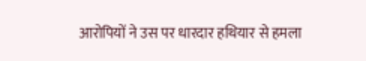आरोपियों ने उस पर धारदार हथियार से हमला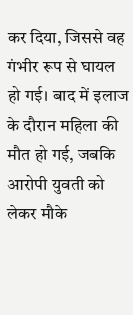कर दिया, जिससे वह गंभीर रूप से घायल हो गई। बाद में इलाज के दौरान महिला की मौत हो गई, जबकि आरोपी युवती को लेकर मौके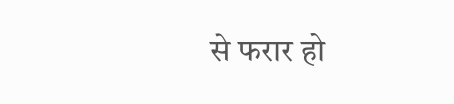से फरार हो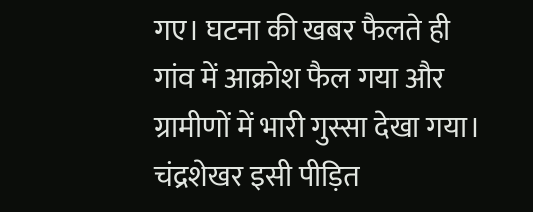गए। घटना की खबर फैलते ही गांव में आक्रोश फैल गया और ग्रामीणों में भारी गुस्सा देखा गया। चंद्रशेखर इसी पीड़ित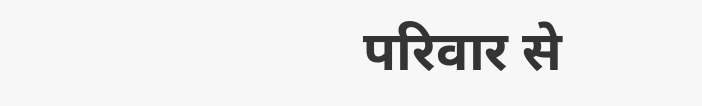परिवार से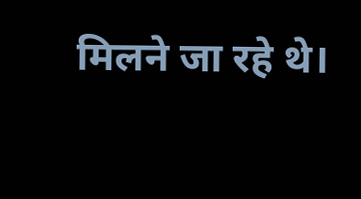मिलने जा रहे थे।